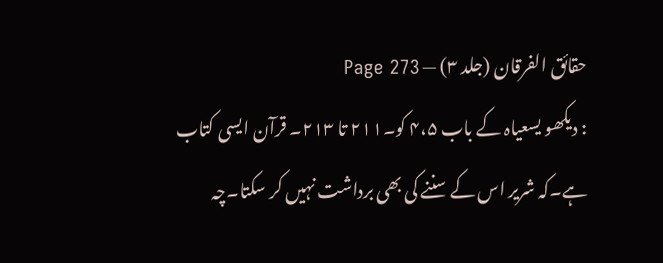حقائق الفرقان (جلد ۳) — Page 273
: دیکھو یسعیاہ کے باب ۴،۵ کو۔۲۱۱ تا ۲۱۳۔ قرآن ایسی کتاب ہے۔کہ شریر اس کے سننے کی بھی برداشت نہیں کر سکتا۔چہ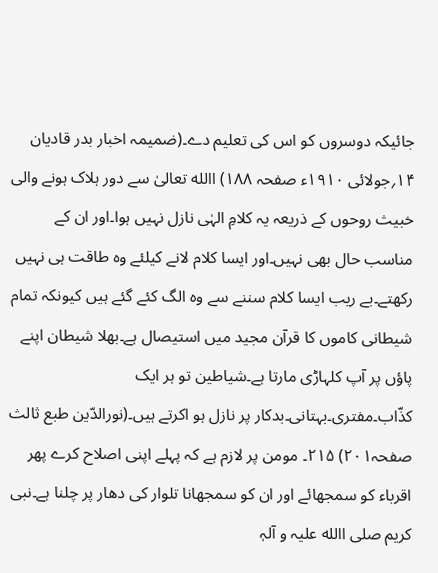جائیکہ دوسروں کو اس کی تعلیم دے۔(ضمیمہ اخبار بدر قادیان ۱۴؍جولائی ۱۹۱۰ء صفحہ ۱۸۸) االله تعالیٰ سے دور ہلاک ہونے والی خبیث روحوں کے ذریعہ یہ کلامِ الہٰی نازل نہیں ہوا۔اور ان کے مناسب حال بھی نہیں۔اور ایسا کلام لانے کیلئے وہ طاقت ہی نہیں رکھتے۔بے ریب ایسا کلام سننے سے وہ الگ کئے گئے ہیں کیونکہ تمام شیطانی کاموں کا قرآن مجید میں استیصال ہے۔بھلا شیطان اپنے پاؤں پر آپ کلہاڑی مارتا ہے۔شیاطین تو ہر ایک کذّاب۔مفتری۔بہتانی۔بدکار پر نازل ہو اکرتے ہیں۔(نورالدّین طبع ثالث صفحہ۲۰۱) ۲۱۵۔ مومن پر لازم ہے کہ پہلے اپنی اصلاح کرے پھر اقرباء کو سمجھائے اور ان کو سمجھانا تلوار کی دھار پر چلنا ہے۔نبی کریم صلی االله علیہ و آلہٖ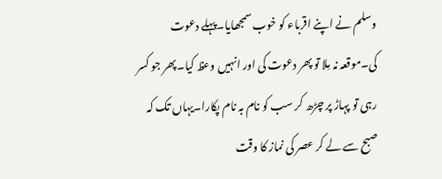وسلم نے اپنے اقرباء کو خوب سمجھایا۔پہلے دعوت کی۔موقعہ نہ مِلا تو پھر دعوت کی اور انہیں وعظ کیا۔پھر جو کسر رہی تو پہاڑ پر چڑھ کر سب کو نام بہ نام پکارا۔یہاں تک کہ صبح سے لے کر عصر کی نماز کا وقت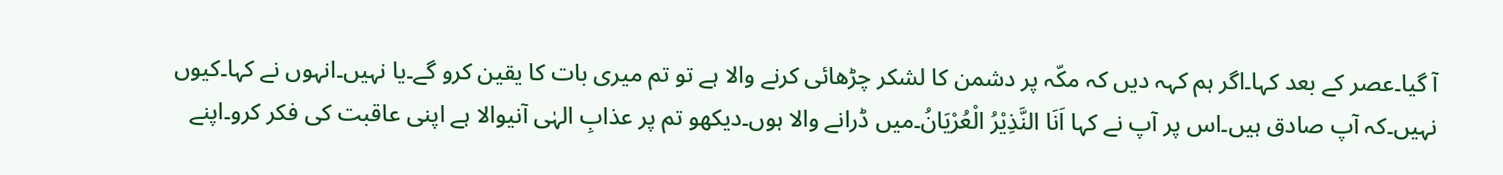آ گیا۔عصر کے بعد کہا۔اگر ہم کہہ دیں کہ مکّہ پر دشمن کا لشکر چڑھائی کرنے والا ہے تو تم میری بات کا یقین کرو گے۔یا نہیں۔انہوں نے کہا۔کیوں نہیں۔کہ آپ صادق ہیں۔اس پر آپ نے کہا اَنَا النَّذِیْرُ الْعُرْیَانُ۔میں ڈرانے والا ہوں۔دیکھو تم پر عذابِ الہٰی آنیوالا ہے اپنی عاقبت کی فکر کرو۔اپنے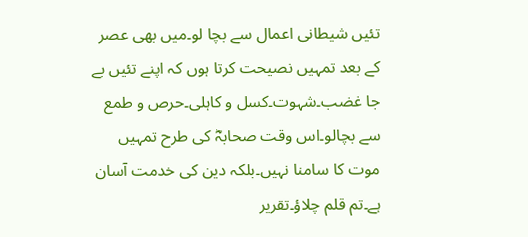تئیں شیطانی اعمال سے بچا لو۔میں بھی عصر کے بعد تمہیں نصیحت کرتا ہوں کہ اپنے تئیں بے جا غضب۔شہوت۔کسل و کاہلی۔حرص و طمع سے بچالو۔اس وقت صحابہؓ کی طرح تمہیں موت کا سامنا نہیں۔بلکہ دین کی خدمت آسان ہے۔تم قلم چلاؤ۔تقریر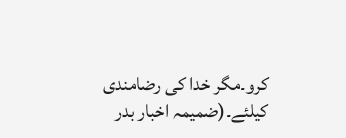کرو۔مگر خدا کی رضامندی کیلئے۔(ضمیمہ اخبار بدر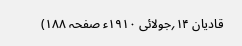قادیان ۱۴؍جولائی ۱۹۱۰ء صفحہ ۱۸۸)